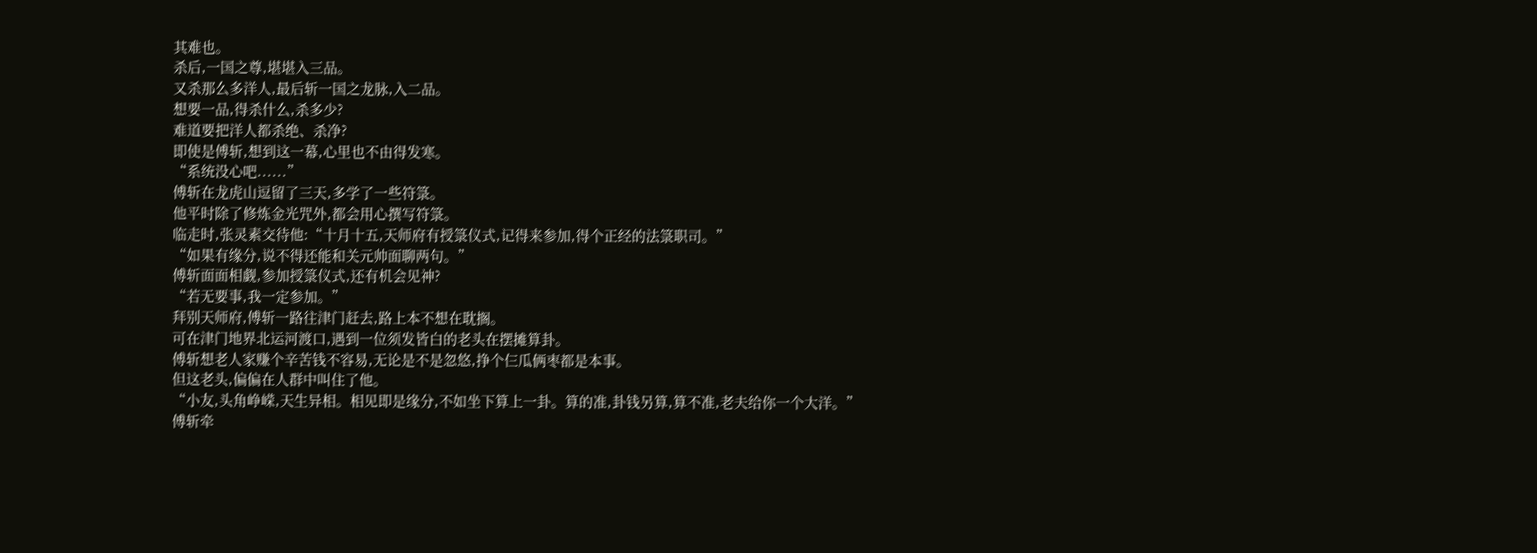其难也。
杀后,一国之尊,堪堪入三品。
又杀那么多洋人,最后斩一国之龙脉,入二品。
想要一品,得杀什么,杀多少?
难道要把洋人都杀绝、杀净?
即使是傅斩,想到这一幕,心里也不由得发寒。
“系统没心吧......”
傅斩在龙虎山逗留了三天,多学了一些符箓。
他平时除了修炼金光咒外,都会用心撰写符箓。
临走时,张灵素交待他:“十月十五,天师府有授箓仪式,记得来参加,得个正经的法箓职司。”
“如果有缘分,说不得还能和关元帅面聊两句。”
傅斩面面相觑,参加授箓仪式,还有机会见神?
“若无要事,我一定参加。”
拜别天师府,傅斩一路往津门赶去,路上本不想在耽搁。
可在津门地界北运河渡口,遇到一位须发皆白的老头在摆摊算卦。
傅斩想老人家赚个辛苦钱不容易,无论是不是忽悠,挣个仨瓜俩枣都是本事。
但这老头,偏偏在人群中叫住了他。
“小友,头角峥嵘,天生异相。相见即是缘分,不如坐下算上一卦。算的准,卦钱另算,算不准,老夫给你一个大洋。”
傅斩牵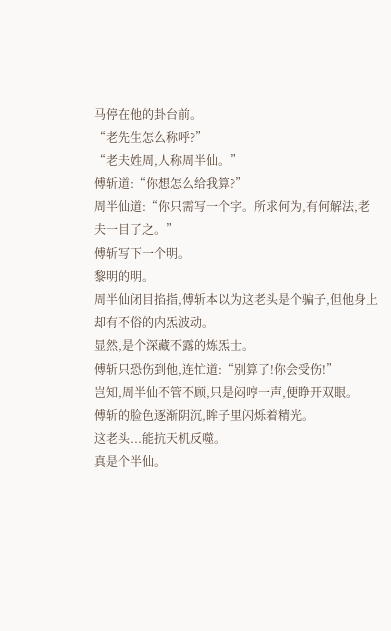马停在他的卦台前。
“老先生怎么称呼?”
“老夫姓周,人称周半仙。”
傅斩道:“你想怎么给我算?”
周半仙道:“你只需写一个字。所求何为,有何解法,老夫一目了之。”
傅斩写下一个明。
黎明的明。
周半仙闭目掐指,傅斩本以为这老头是个骗子,但他身上却有不俗的内炁波动。
显然,是个深藏不露的炼炁士。
傅斩只恐伤到他,连忙道:“别算了!你会受伤!”
岂知,周半仙不管不顾,只是闷哼一声,便睁开双眼。
傅斩的脸色逐渐阴沉,眸子里闪烁着精光。
这老头...能抗天机反噬。
真是个半仙。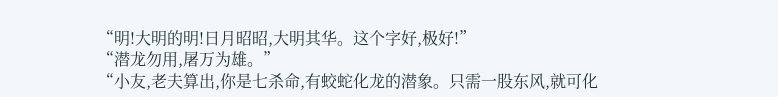“明!大明的明!日月昭昭,大明其华。这个字好,极好!”
“潜龙勿用,屠万为雄。”
“小友,老夫算出,你是七杀命,有蛟蛇化龙的潜象。只需一股东风,就可化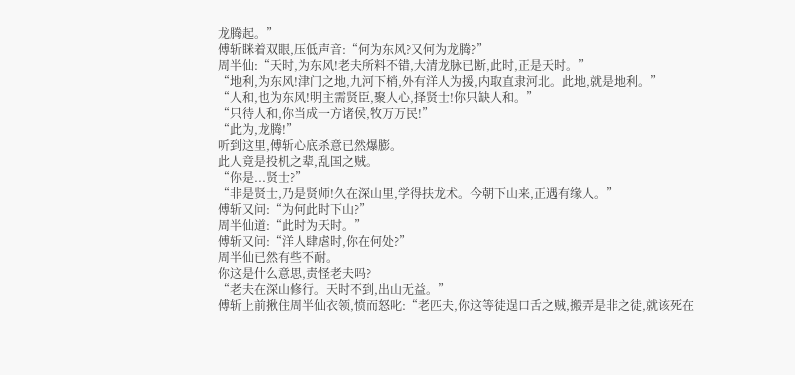龙腾起。”
傅斩眯着双眼,压低声音:“何为东风?又何为龙腾?”
周半仙:“天时,为东风!老夫所料不错,大清龙脉已断,此时,正是天时。”
“地利,为东风!津门之地,九河下梢,外有洋人为援,内取直隶河北。此地,就是地利。”
“人和,也为东风!明主需贤臣,聚人心,择贤士!你只缺人和。”
“只待人和,你当成一方诸侯,牧万万民!”
“此为,龙腾!”
听到这里,傅斩心底杀意已然爆膨。
此人竟是投机之辈,乱国之贼。
“你是...贤士?”
“非是贤士,乃是贤师!久在深山里,学得扶龙术。今朝下山来,正遇有缘人。”
傅斩又问:“为何此时下山?”
周半仙道:“此时为天时。”
傅斩又问:“洋人肆虐时,你在何处?”
周半仙已然有些不耐。
你这是什么意思,责怪老夫吗?
“老夫在深山修行。天时不到,出山无益。”
傅斩上前揪住周半仙衣领,愤而怒叱:“老匹夫,你这等徒逞口舌之贼,搬弄是非之徒,就该死在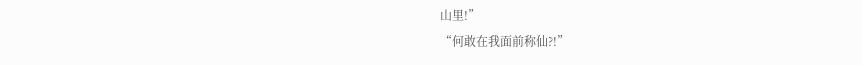山里!”
“何敢在我面前称仙?!”